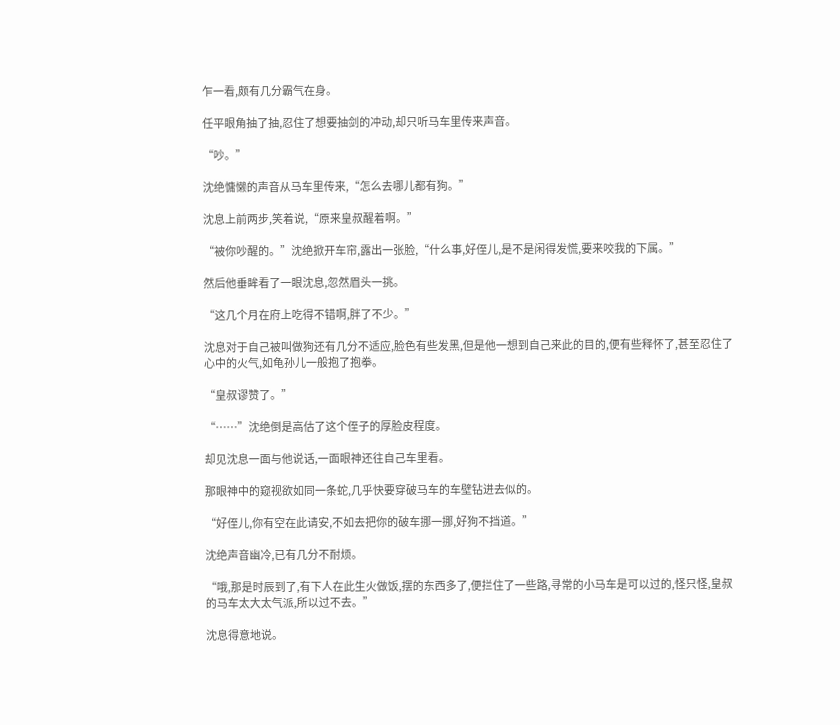乍一看,颇有几分霸气在身。

任平眼角抽了抽,忍住了想要抽剑的冲动,却只听马车里传来声音。

“吵。”

沈绝慵懒的声音从马车里传来,“怎么去哪儿都有狗。”

沈息上前两步,笑着说,“原来皇叔醒着啊。”

“被你吵醒的。”沈绝掀开车帘,露出一张脸,“什么事,好侄儿,是不是闲得发慌,要来咬我的下属。”

然后他垂眸看了一眼沈息,忽然眉头一挑。

“这几个月在府上吃得不错啊,胖了不少。”

沈息对于自己被叫做狗还有几分不适应,脸色有些发黑,但是他一想到自己来此的目的,便有些释怀了,甚至忍住了心中的火气,如龟孙儿一般抱了抱拳。

“皇叔谬赞了。”

“……”沈绝倒是高估了这个侄子的厚脸皮程度。

却见沈息一面与他说话,一面眼神还往自己车里看。

那眼神中的窥视欲如同一条蛇,几乎快要穿破马车的车壁钻进去似的。

“好侄儿,你有空在此请安,不如去把你的破车挪一挪,好狗不挡道。”

沈绝声音幽冷,已有几分不耐烦。

“哦,那是时辰到了,有下人在此生火做饭,摆的东西多了,便拦住了一些路,寻常的小马车是可以过的,怪只怪,皇叔的马车太大太气派,所以过不去。”

沈息得意地说。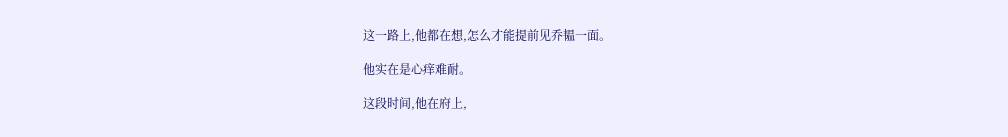这一路上,他都在想,怎么才能提前见乔韫一面。

他实在是心痒难耐。

这段时间,他在府上,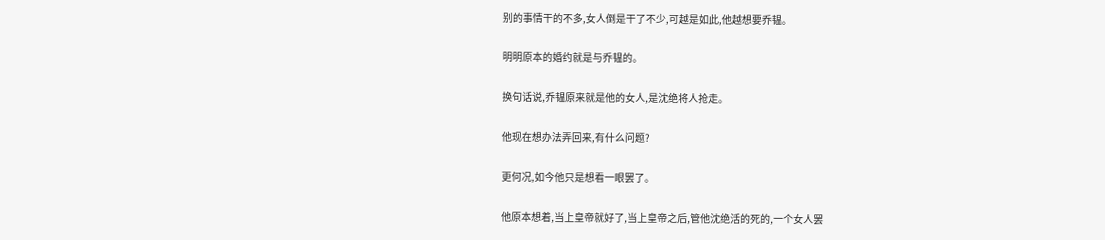别的事情干的不多,女人倒是干了不少,可越是如此,他越想要乔韫。

明明原本的婚约就是与乔韫的。

换句话说,乔韫原来就是他的女人,是沈绝将人抢走。

他现在想办法弄回来,有什么问题?

更何况,如今他只是想看一眼罢了。

他原本想着,当上皇帝就好了,当上皇帝之后,管他沈绝活的死的,一个女人罢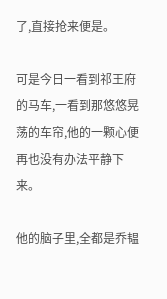了,直接抢来便是。

可是今日一看到祁王府的马车,一看到那悠悠晃荡的车帘,他的一颗心便再也没有办法平静下来。

他的脑子里,全都是乔韫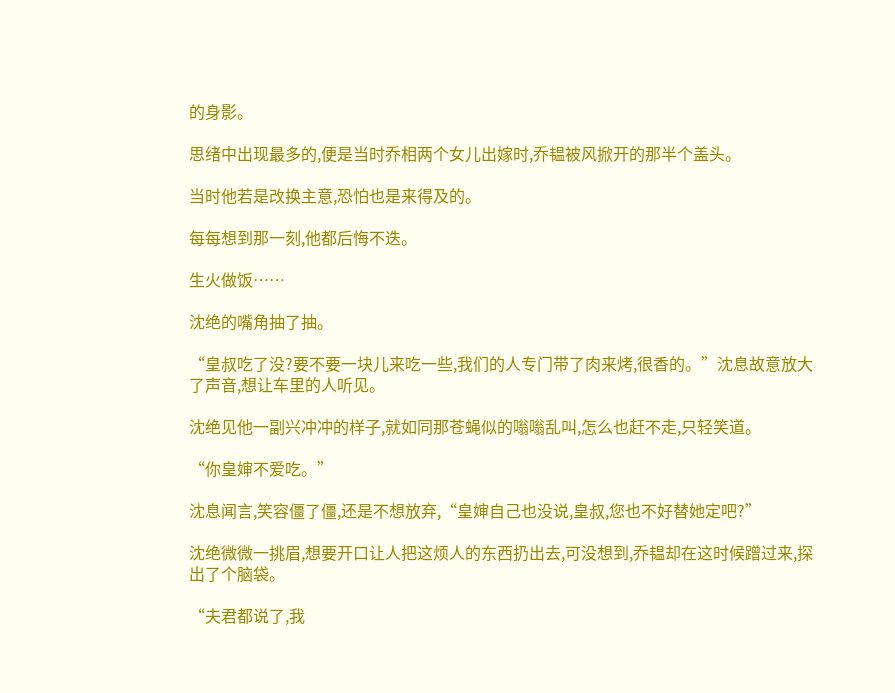的身影。

思绪中出现最多的,便是当时乔相两个女儿出嫁时,乔韫被风掀开的那半个盖头。

当时他若是改换主意,恐怕也是来得及的。

每每想到那一刻,他都后悔不迭。

生火做饭……

沈绝的嘴角抽了抽。

“皇叔吃了没?要不要一块儿来吃一些,我们的人专门带了肉来烤,很香的。”沈息故意放大了声音,想让车里的人听见。

沈绝见他一副兴冲冲的样子,就如同那苍蝇似的嗡嗡乱叫,怎么也赶不走,只轻笑道。

“你皇婶不爱吃。”

沈息闻言,笑容僵了僵,还是不想放弃,“皇婶自己也没说,皇叔,您也不好替她定吧?”

沈绝微微一挑眉,想要开口让人把这烦人的东西扔出去,可没想到,乔韫却在这时候蹭过来,探出了个脑袋。

“夫君都说了,我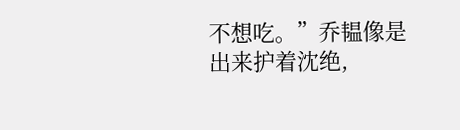不想吃。”乔韫像是出来护着沈绝,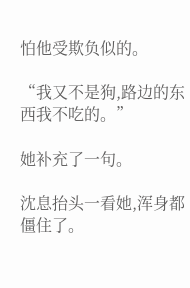怕他受欺负似的。

“我又不是狗,路边的东西我不吃的。”

她补充了一句。

沈息抬头一看她,浑身都僵住了。